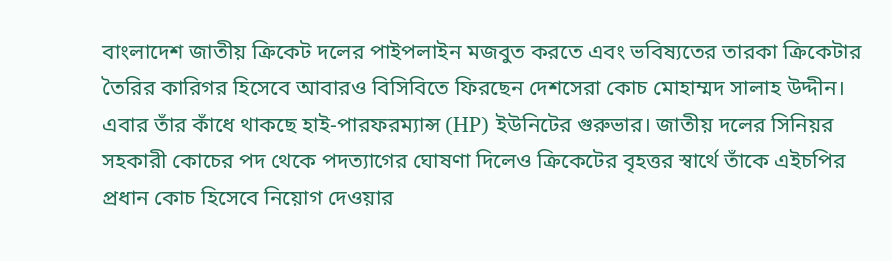বাংলাদেশ জাতীয় ক্রিকেট দলের পাইপলাইন মজবুত করতে এবং ভবিষ্যতের তারকা ক্রিকেটার তৈরির কারিগর হিসেবে আবারও বিসিবিতে ফিরছেন দেশসেরা কোচ মোহাম্মদ সালাহ উদ্দীন। এবার তাঁর কাঁধে থাকছে হাই-পারফরম্যান্স (HP) ইউনিটের গুরুভার। জাতীয় দলের সিনিয়র সহকারী কোচের পদ থেকে পদত্যাগের ঘোষণা দিলেও ক্রিকেটের বৃহত্তর স্বার্থে তাঁকে এইচপির প্রধান কোচ হিসেবে নিয়োগ দেওয়ার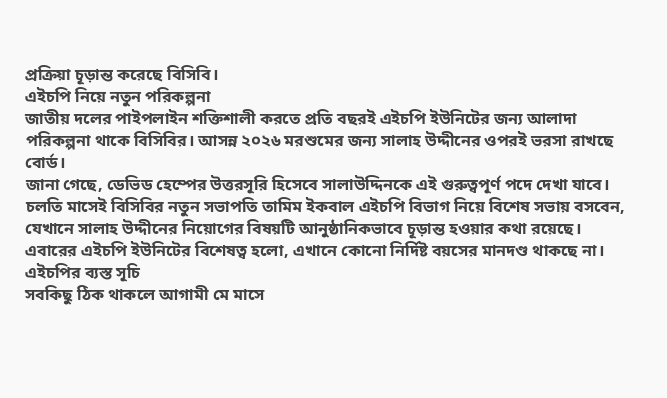প্রক্রিয়া চূড়ান্ত করেছে বিসিবি।
এইচপি নিয়ে নতুন পরিকল্পনা
জাতীয় দলের পাইপলাইন শক্তিশালী করতে প্রতি বছরই এইচপি ইউনিটের জন্য আলাদা পরিকল্পনা থাকে বিসিবির। আসন্ন ২০২৬ মরশুমের জন্য সালাহ উদ্দীনের ওপরই ভরসা রাখছে বোর্ড।
জানা গেছে, ডেভিড হেম্পের উত্তরসূরি হিসেবে সালাউদ্দিনকে এই গুরুত্বপূর্ণ পদে দেখা যাবে। চলতি মাসেই বিসিবির নতুন সভাপতি তামিম ইকবাল এইচপি বিভাগ নিয়ে বিশেষ সভায় বসবেন, যেখানে সালাহ উদ্দীনের নিয়োগের বিষয়টি আনুষ্ঠানিকভাবে চূড়ান্ত হওয়ার কথা রয়েছে। এবারের এইচপি ইউনিটের বিশেষত্ব হলো, এখানে কোনো নির্দিষ্ট বয়সের মানদণ্ড থাকছে না।
এইচপির ব্যস্ত সূচি
সবকিছু ঠিক থাকলে আগামী মে মাসে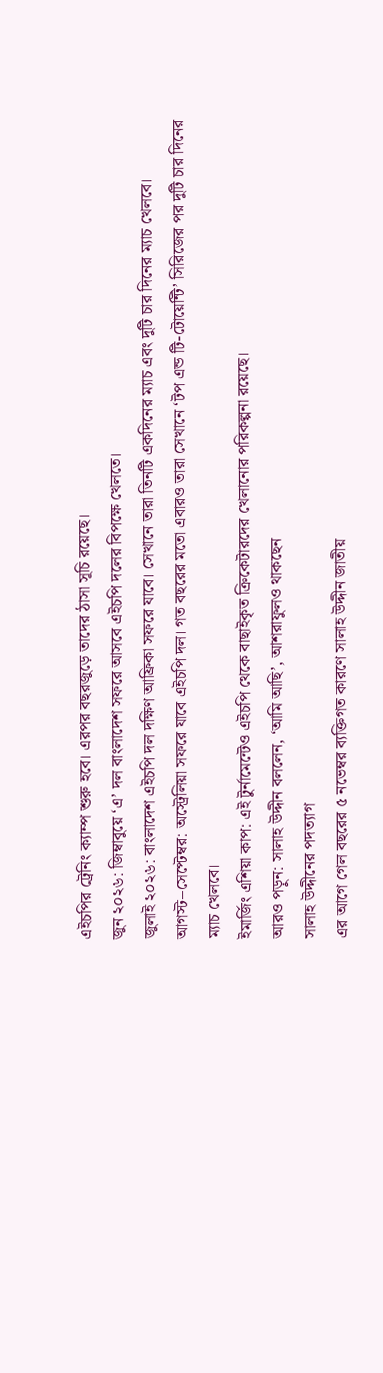এইচপির ট্রেনিং ক্যাম্প শুরু হবে। এরপর বছরজুড়ে তাদের ঠাসা সূচি রয়েছে।
জুন ২০২৬: জিম্বাবুয়ে ‘এ’ দল বাংলাদেশ সফরে আসবে এইচপি দলের বিপক্ষে খেলতে।
জুলাই ২০২৬: বাংলাদেশ এইচপি দল দক্ষিণ আফ্রিকা সফরে যাবে। সেখানে তারা তিনটি একদিনের ম্যাচ এবং দুটি চার দিনের ম্যাচ খেলবে।
আগস্ট–সেপ্টেম্বর: অস্ট্রেলিয়া সফরে যাবে এইচপি দল। গত বছরের মতো এবারও তারা সেখানে ‘টপ এন্ড টি-টোয়েন্টি’ সিরিজের পর দুটি চার দিনের ম্যাচ খেলবে।
ইমার্জিং এশিয়া কাপ: এই টুর্নামেন্টেও এইচপি থেকে বাছাইকৃত ক্রিকেটারদের খেলানোর পরিকল্পনা রয়েছে।
আরও পড়ুন: সালাহ উদ্দীন বললেন, ‘আমি আছি’, আশরাফুলও থাকছেন
সালাহ উদ্দীনের পদত্যাগ
এর আগে গেল বছরের ৫ নভেম্বর ব্যক্তিগত কারণে সালাহ উদ্দীন জাতীয়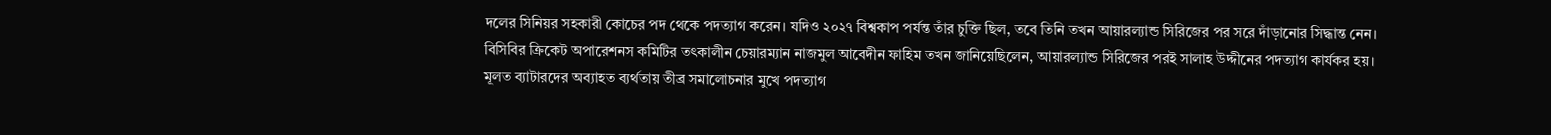দলের সিনিয়র সহকারী কোচের পদ থেকে পদত্যাগ করেন। যদিও ২০২৭ বিশ্বকাপ পর্যন্ত তাঁর চুক্তি ছিল, তবে তিনি তখন আয়ারল্যান্ড সিরিজের পর সরে দাঁড়ানোর সিদ্ধান্ত নেন।
বিসিবির ক্রিকেট অপারেশনস কমিটির তৎকালীন চেয়ারম্যান নাজমুল আবেদীন ফাহিম তখন জানিয়েছিলেন, আয়ারল্যান্ড সিরিজের পরই সালাহ উদ্দীনের পদত্যাগ কার্যকর হয়।
মূলত ব্যাটারদের অব্যাহত ব্যর্থতায় তীব্র সমালোচনার মুখে পদত্যাগ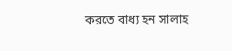করতে বাধ্য হন সালাহ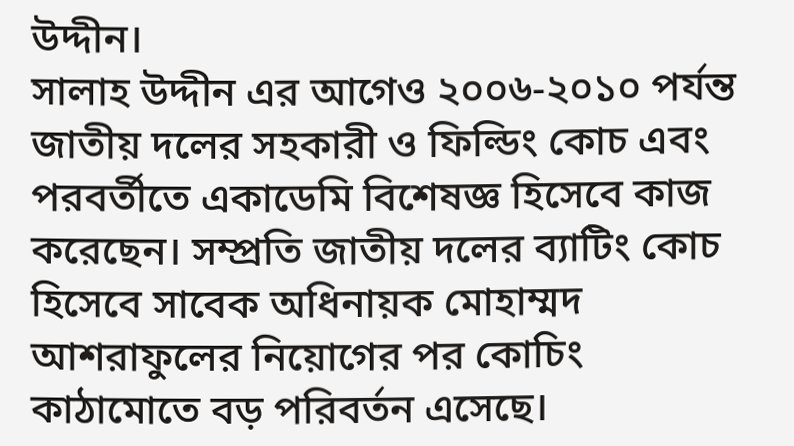উদ্দীন।
সালাহ উদ্দীন এর আগেও ২০০৬-২০১০ পর্যন্ত জাতীয় দলের সহকারী ও ফিল্ডিং কোচ এবং পরবর্তীতে একাডেমি বিশেষজ্ঞ হিসেবে কাজ করেছেন। সম্প্রতি জাতীয় দলের ব্যাটিং কোচ হিসেবে সাবেক অধিনায়ক মোহাম্মদ আশরাফুলের নিয়োগের পর কোচিং কাঠামোতে বড় পরিবর্তন এসেছে।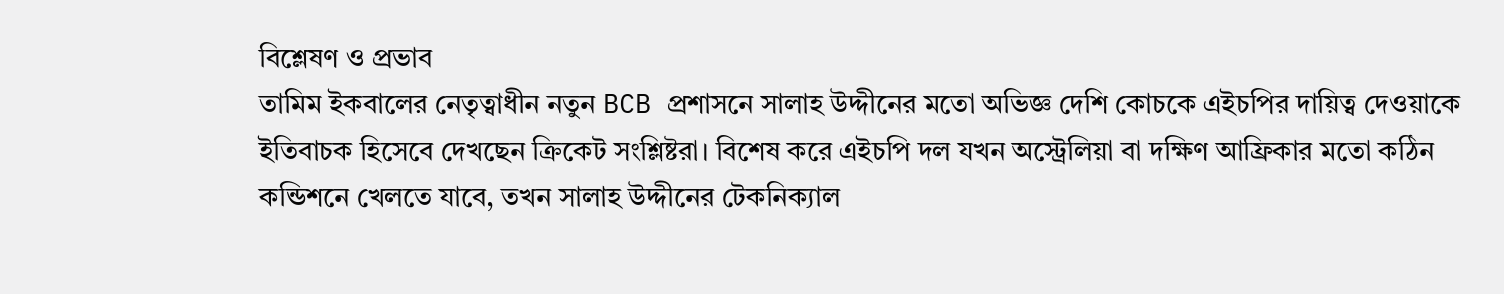বিশ্লেষণ ও প্রভাব
তামিম ইকবালের নেতৃত্বাধীন নতুন BCB প্রশাসনে সালাহ উদ্দীনের মতো অভিজ্ঞ দেশি কোচকে এইচপির দায়িত্ব দেওয়াকে ইতিবাচক হিসেবে দেখছেন ক্রিকেট সংশ্লিষ্টরা। বিশেষ করে এইচপি দল যখন অস্ট্রেলিয়া বা দক্ষিণ আফ্রিকার মতো কঠিন কন্ডিশনে খেলতে যাবে, তখন সালাহ উদ্দীনের টেকনিক্যাল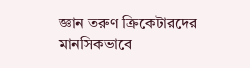জ্ঞান তরুণ ক্রিকেটারদের মানসিকভাবে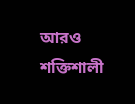আরও শক্তিশালী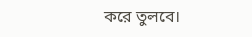করে তুলবে।